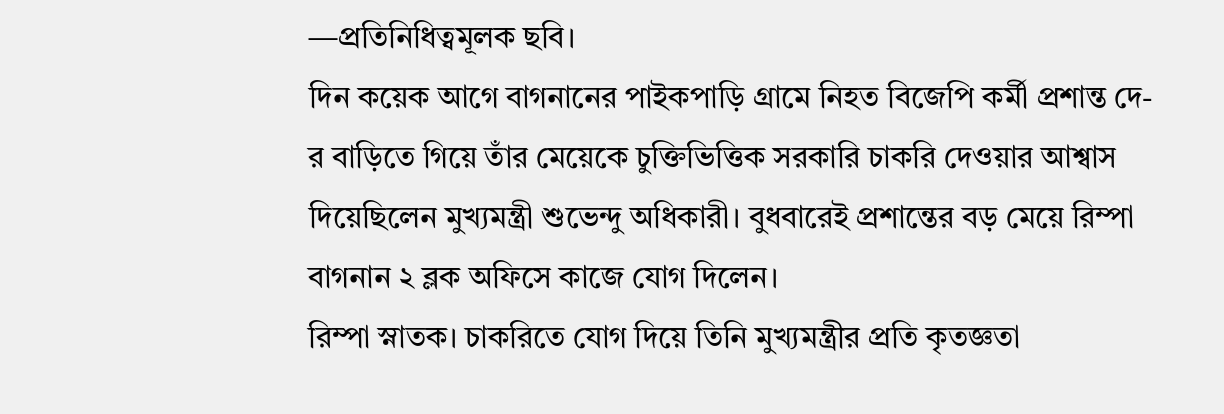—প্রতিনিধিত্বমূলক ছবি।
দিন কয়েক আগে বাগনানের পাইকপাড়ি গ্রামে নিহত বিজেপি কর্মী প্রশান্ত দে-র বাড়িতে গিয়ে তাঁর মেয়েকে চুক্তিভিত্তিক সরকারি চাকরি দেওয়ার আশ্বাস দিয়েছিলেন মুখ্যমন্ত্রী শুভেন্দু অধিকারী। বুধবারেই প্রশান্তের বড় মেয়ে রিম্পা বাগনান ২ ব্লক অফিসে কাজে যোগ দিলেন।
রিম্পা স্নাতক। চাকরিতে যোগ দিয়ে তিনি মুখ্যমন্ত্রীর প্রতি কৃতজ্ঞতা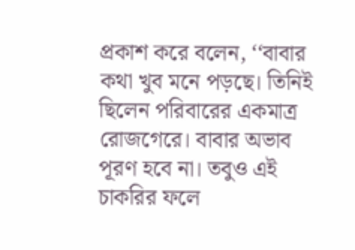প্রকাশ করে বলেন, ‘‘বাবার কথা খুব মনে পড়ছে। তিনিই ছিলেন পরিবারের একমাত্র রোজগেরে। বাবার অভাব পূরণ হবে না। তবুও এই চাকরির ফলে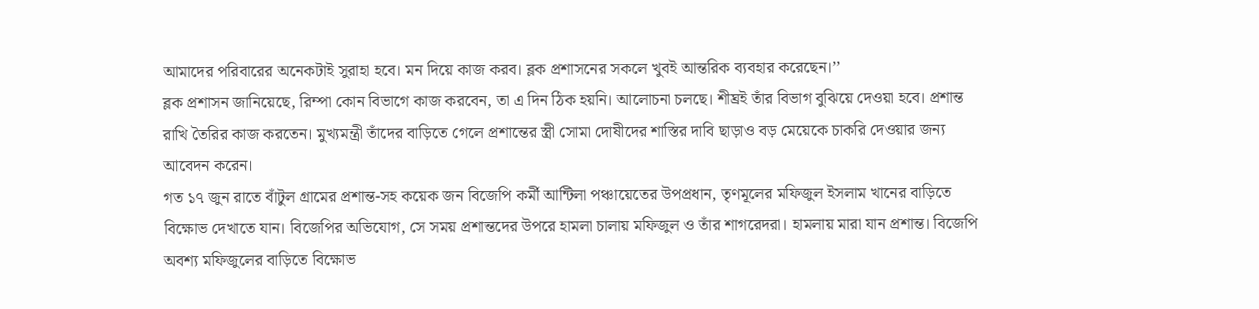আমাদের পরিবারের অনেকটাই সুরাহা হবে। মন দিয়ে কাজ করব। ব্লক প্রশাসনের সকলে খুবই আন্তরিক ব্যবহার করেছেন।’’
ব্লক প্রশাসন জানিয়েছে, রিম্পা কোন বিভাগে কাজ করবেন, তা এ দিন ঠিক হয়নি। আলোচনা চলছে। শীঘ্রই তাঁর বিভাগ বুঝিয়ে দেওয়া হবে। প্রশান্ত রাখি তৈরির কাজ করতেন। মুখ্যমন্ত্রী তাঁদের বাড়িতে গেলে প্রশান্তের স্ত্রী সোমা দোষীদের শাস্তির দাবি ছাড়াও বড় মেয়েকে চাকরি দেওয়ার জন্য আবেদন করেন।
গত ১৭ জুন রাতে বাঁটুল গ্রামের প্রশান্ত-সহ কয়েক জন বিজেপি কর্মী আন্টিলা পঞ্চায়েতের উপপ্রধান, তৃণমূলের মফিজুল ইসলাম খানের বাড়িতে বিক্ষোভ দেখাতে যান। বিজেপির অভিযোগ, সে সময় প্রশান্তদের উপরে হামলা চালায় মফিজুল ও তাঁর শাগরেদরা। হামলায় মারা যান প্রশান্ত। বিজেপি অবশ্য মফিজুলের বাড়িতে বিক্ষোভ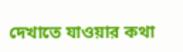দেখাতে যাওয়ার কথা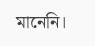মানেনি।